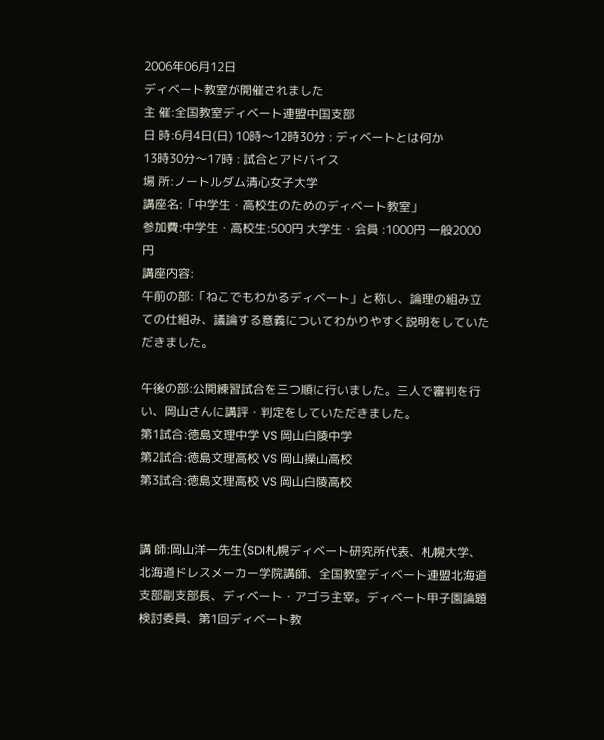2006年06月12日
ディベート教室が開催されました
主 催:全国教室ディベート連盟中国支部
日 時:6月4日(日) 10時〜12時30分 : ディベートとは何か
13時30分〜17時 : 試合とアドバイス
場 所:ノートルダム清心女子大学
講座名:「中学生・高校生のためのディベート教室」
参加費:中学生・高校生:500円 大学生・会員 :1000円 一般2000円
講座内容:
午前の部:「ねこでもわかるディベート」と称し、論理の組み立ての仕組み、議論する意義についてわかりやすく説明をしていただきました。

午後の部:公開練習試合を三つ順に行いました。三人で審判を行い、岡山さんに講評・判定をしていただきました。
第1試合:徳島文理中学 VS 岡山白陵中学
第2試合:徳島文理高校 VS 岡山操山高校
第3試合:徳島文理高校 VS 岡山白陵高校


講 師:岡山洋一先生(SDI札幌ディベート研究所代表、札幌大学、北海道ドレスメーカー学院講師、全国教室ディベート連盟北海道支部副支部長、ディベート・アゴラ主宰。ディベート甲子園論題検討委員、第1回ディベート教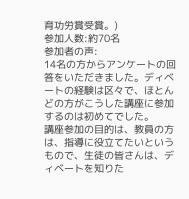育功労賞受賞。)
参加人数:約70名
参加者の声:
14名の方からアンケートの回答をいただきました。ディベートの経験は区々で、ほとんどの方がこうした講座に参加するのは初めてでした。
講座参加の目的は、教員の方は、指導に役立てたいというもので、生徒の皆さんは、ディベートを知りた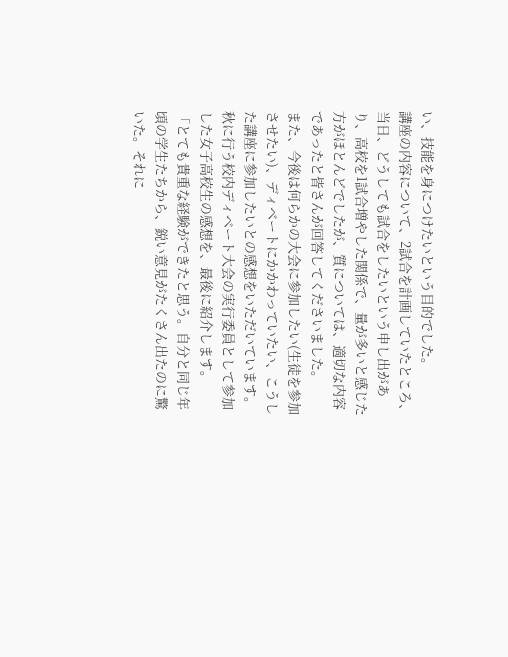い、技能を身につけたいという目的でした。
講座の内容について、2試合を計画していたところ、当日、どうしても試合をしたいという申し出があり、高校を1試合増やした関係で、量が多いと感じた方がほとんどでしたが、質については、適切な内容であったと皆さんが回答してくださいました。
また、今後は何らかの大会に参加したい(生徒を参加させたい)、ディベートにかかわっていたい、こうした講座に参加したいとの感想をいただいています。
秋に行う校内ディベート大会の実行委員として参加した女子高校生の感想を、最後に紹介します。
「とても貴重な経験ができたと思う。自分と同じ年頃の学生たちから、鋭い意見がたくさん出たのに驚いた。それに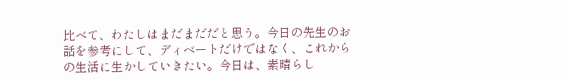比べて、わたしはまだまだだと思う。今日の先生のお話を参考にして、ディベートだけではなく、これからの生活に生かしていきたい。今日は、素晴らし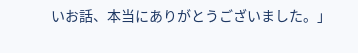いお話、本当にありがとうございました。」